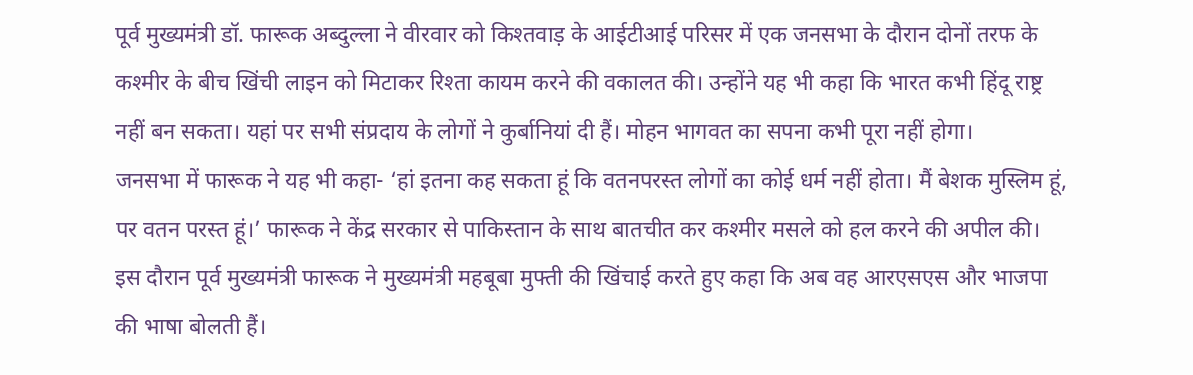पूर्व मुख्यमंत्री डॉ. फारूक अब्दुल्ला ने वीरवार को किश्तवाड़ के आईटीआई परिसर में एक जनसभा के दौरान दोनों तरफ के कश्मीर के बीच खिंची लाइन को मिटाकर रिश्ता कायम करने की वकालत की। उन्होंने यह भी कहा कि भारत कभी हिंदू राष्ट्र नहीं बन सकता। यहां पर सभी संप्रदाय के लोगों ने कुर्बानियां दी हैं। मोहन भागवत का सपना कभी पूरा नहीं होगा।
जनसभा में फारूक ने यह भी कहा- ‘हां इतना कह सकता हूं कि वतनपरस्त लोगों का कोई धर्म नहीं होता। मैं बेशक मुस्लिम हूं, पर वतन परस्त हूं।’ फारूक ने केंद्र सरकार से पाकिस्तान के साथ बातचीत कर कश्मीर मसले को हल करने की अपील की।
इस दौरान पूर्व मुख्यमंत्री फारूक ने मुख्यमंत्री महबूबा मुफ्ती की खिंचाई करते हुए कहा कि अब वह आरएसएस और भाजपा की भाषा बोलती हैं।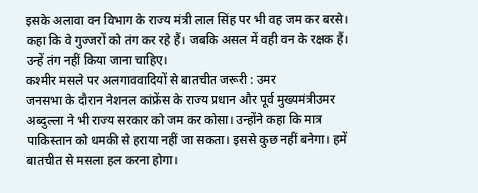इसके अलावा वन विभाग के राज्य मंत्री लाल सिंह पर भी वह जम कर बरसे। कहा कि वे गुज्जरों को तंग कर रहे हैं। जबकि असल में वही वन के रक्षक हैं। उन्हें तंग नहीं किया जाना चाहिए।
कश्मीर मसले पर अलगाववादियों से बातचीत जरूरी : उमर
जनसभा के दौरान नेशनल कांफ्रेंस के राज्य प्रधान और पूर्व मुख्यमंत्रीउमर अब्दुल्ला ने भी राज्य सरकार को जम कर कोसा। उन्होंने कहा कि मात्र पाकिस्तान को धमकी से हराया नहीं जा सकता। इससे कुछ नहीं बनेगा। हमें बातचीत से मसला हल करना होगा।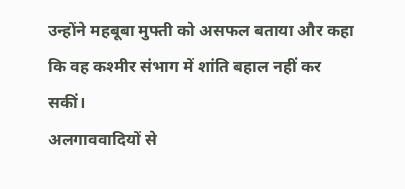उन्होंने महबूबा मुफ्ती को असफल बताया और कहा कि वह कश्मीर संभाग में शांति बहाल नहीं कर सकीं।
अलगाववादियों से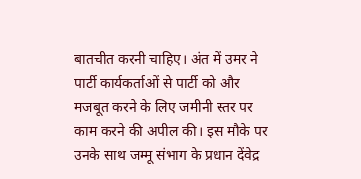बातचीत करनी चाहिए। अंत में उमर ने पार्टी कार्यकर्ताओं से पार्टी को और मजबूत करने के लिए जमीनी स्तर पर काम करने की अपील की। इस मौके पर उनके साथ जम्मू संभाग के प्रधान देंवेद्र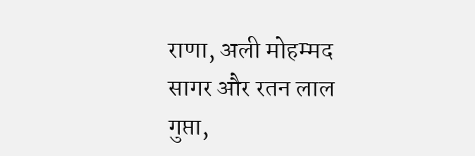राणा, अली मोहम्मद सागर और रतन लाल गुप्ता,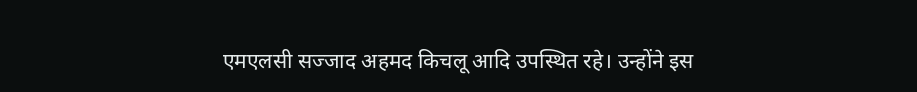एमएलसी सज्जाद अहमद किचलू आदि उपस्थित रहे। उन्होंने इस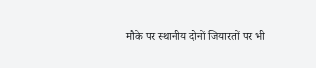मौके पर स्थानीय दोनों जियारतों पर भी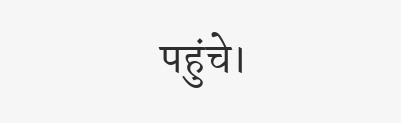पहुंचे।